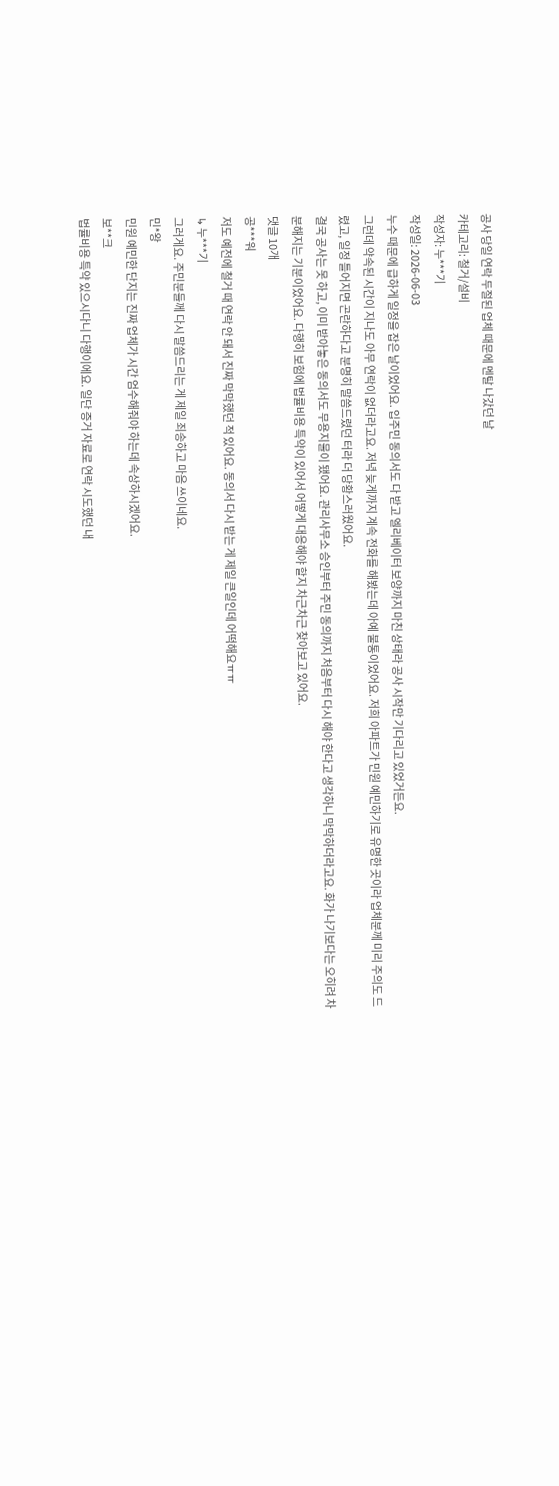공사 당일 연락 두절된 업체 때문에 멘탈 나갔던 날
카테고리: 철거/설비
작성자: 누***기
작성일: 2026-06-03
누수 때문에 급하게 일정을 잡은 날이었어요. 입주민 동의서도 다 받고 엘리베이터 보양까지 마친 상태라 공사 시작만 기다리고 있었거든요.
그런데 약속된 시간이 지나도 아무 연락이 없더라고요. 저녁 늦게까지 계속 전화를 해봤는데 아예 불통이었어요. 저희 아파트가 민원 예민하기로 유명한 곳이라 업체분께 미리 주의도 드렸고, 일정 틀어지면 곤란하다고 분명히 말씀드렸던 터라 더 당황스러웠어요.
결국 공사는 못 하고, 이미 받아놓은 동의서도 무용지물이 됐어요. 관리사무소 승인부터 주민 동의까지 처음부터 다시 해야 한다고 생각하니 막막하더라고요. 화가 나기보다는 오히려 차분해지는 기분이었어요. 다행히 보험에 법률비용 특약이 있어서 어떻게 대응해야 할지 차근차근 찾아보고 있어요.
댓글 10개
공***워
저도 예전에 철거 때 연락 안 돼서 진짜 막막했던 적 있어요. 동의서 다시 받는 게 제일 큰일인데 어떡해요ㅠㅠ
↳ 누***기
그러게요. 주민분들께 다시 말씀드리는 게 제일 죄송하고 마음 쓰이네요.
민*왕
민원 예민한 단지는 진짜 업체가 시간 엄수해줘야 하는데 속상하시겠어요.
보**크
법률비용 특약 있으시다니 다행이에요. 일단 증거 자료로 연락 시도했던 내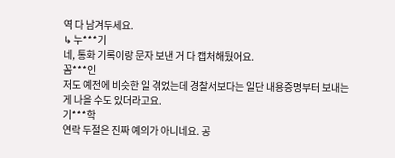역 다 남겨두세요.
↳ 누***기
네, 통화 기록이랑 문자 보낸 거 다 캡처해뒀어요.
꼼***인
저도 예전에 비슷한 일 겪었는데 경찰서보다는 일단 내용증명부터 보내는 게 나을 수도 있더라고요.
기***학
연락 두절은 진짜 예의가 아니네요. 공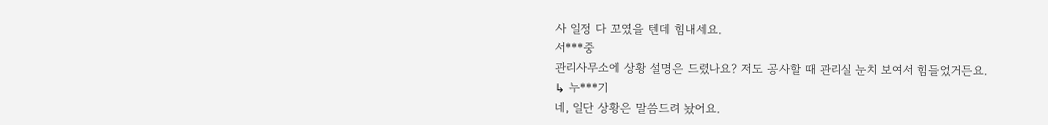사 일정 다 꼬였을 텐데 힘내세요.
서***중
관리사무소에 상황 설명은 드렸나요? 저도 공사할 때 관리실 눈치 보여서 힘들었거든요.
↳ 누***기
네, 일단 상황은 말씀드려 놨어요.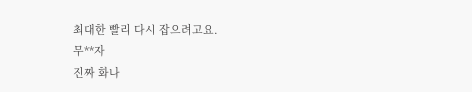최대한 빨리 다시 잡으려고요.
무**자
진짜 화나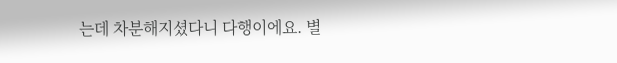는데 차분해지셨다니 다행이에요. 별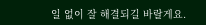일 없이 잘 해결되길 바랄게요.